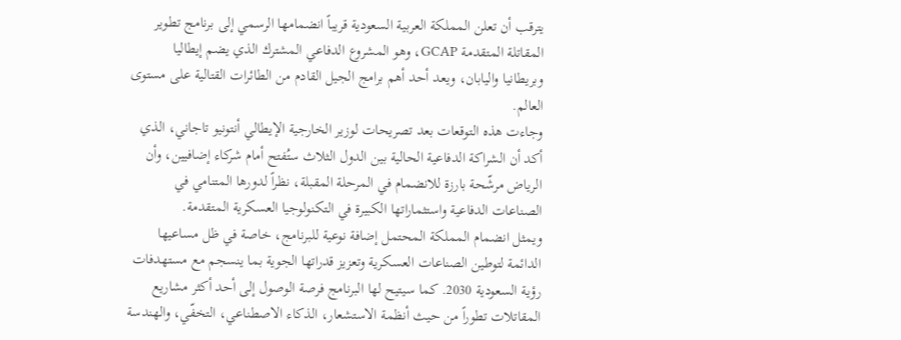يترقب أن تعلن المملكة العربية السعودية قريباً انضمامها الرسمي إلى برنامج تطوير المقاتلة المتقدمة GCAP، وهو المشروع الدفاعي المشترك الذي يضم إيطاليا وبريطانيا واليابان، ويعد أحد أهم برامج الجيل القادم من الطائرات القتالية على مستوى العالم.
وجاءت هذه التوقعات بعد تصريحات لوزير الخارجية الإيطالي أنتونيو تاجاني، الذي أكد أن الشراكة الدفاعية الحالية بين الدول الثلاث ستُفتح أمام شركاء إضافيين، وأن الرياض مرشّحة بارزة للانضمام في المرحلة المقبلة، نظراً لدورها المتنامي في الصناعات الدفاعية واستثماراتها الكبيرة في التكنولوجيا العسكرية المتقدمة.
ويمثل انضمام المملكة المحتمل إضافة نوعية للبرنامج، خاصة في ظل مساعيها الدائمة لتوطين الصناعات العسكرية وتعزيز قدراتها الجوية بما ينسجم مع مستهدفات رؤية السعودية 2030. كما سيتيح لها البرنامج فرصة الوصول إلى أحد أكثر مشاريع المقاتلات تطوراً من حيث أنظمة الاستشعار، الذكاء الاصطناعي، التخفّي، والهندسة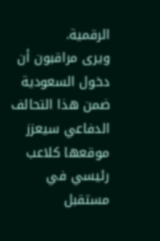الرقمية.
ويرى مراقبون أن دخول السعودية ضمن هذا التحالف الدفاعي سيعزز موقعها كلاعب رئيسي في مستقبل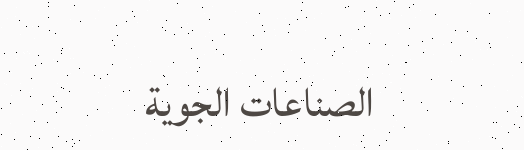الصناعات الجوية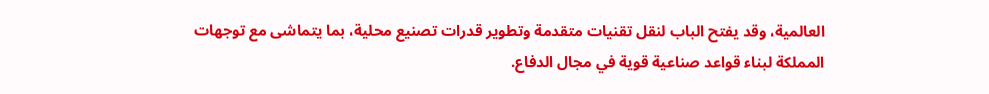العالمية، وقد يفتح الباب لنقل تقنيات متقدمة وتطوير قدرات تصنيع محلية، بما يتماشى مع توجهات المملكة لبناء قواعد صناعية قوية في مجال الدفاع.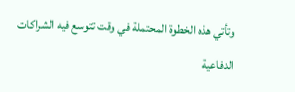وتأتي هذه الخطوة المحتملة في وقت تتوسع فيه الشراكات الدفاعية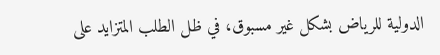الدولية للرياض بشكل غير مسبوق، في ظل الطلب المتزايد على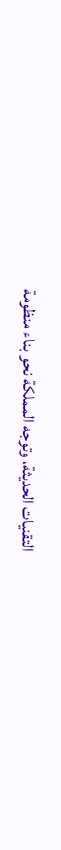التقنيات الحديثة، وتوجه المملكة نحو بناء منظومة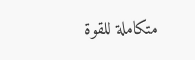متكاملة للقوة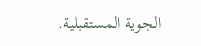الجوية المستقبلية.